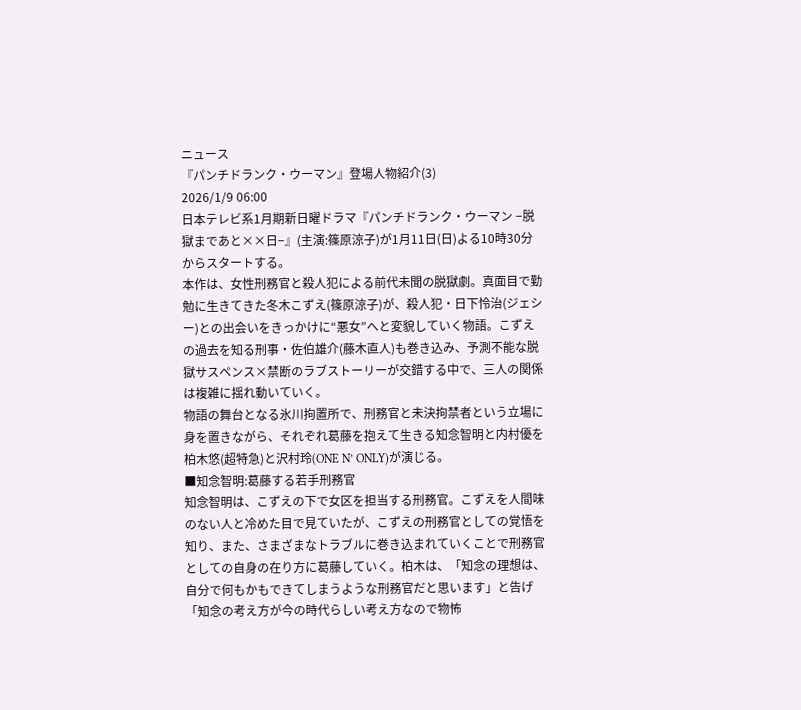ニュース
『パンチドランク・ウーマン』登場人物紹介(3)
2026/1/9 06:00
日本テレビ系1月期新日曜ドラマ『パンチドランク・ウーマン −脱獄まであと××日−』(主演:篠原涼子)が1月11日(日)よる10時30分からスタートする。
本作は、女性刑務官と殺人犯による前代未聞の脱獄劇。真面目で勤勉に生きてきた冬木こずえ(篠原涼子)が、殺人犯・日下怜治(ジェシー)との出会いをきっかけに“悪女”へと変貌していく物語。こずえの過去を知る刑事・佐伯雄介(藤木直人)も巻き込み、予測不能な脱獄サスペンス×禁断のラブストーリーが交錯する中で、三人の関係は複雑に揺れ動いていく。
物語の舞台となる氷川拘置所で、刑務官と未決拘禁者という立場に身を置きながら、それぞれ葛藤を抱えて生きる知念智明と内村優を柏木悠(超特急)と沢村玲(ONE N’ ONLY)が演じる。
■知念智明:葛藤する若手刑務官
知念智明は、こずえの下で女区を担当する刑務官。こずえを人間味のない人と冷めた目で見ていたが、こずえの刑務官としての覚悟を知り、また、さまざまなトラブルに巻き込まれていくことで刑務官としての自身の在り方に葛藤していく。柏木は、「知念の理想は、自分で何もかもできてしまうような刑務官だと思います」と告げ「知念の考え方が今の時代らしい考え方なので物怖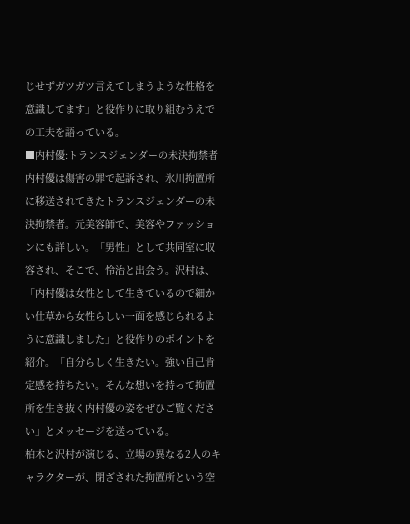じせずガツガツ言えてしまうような性格を意識してます」と役作りに取り組むうえでの工夫を語っている。
■内村優:トランスジェンダーの未決拘禁者
内村優は傷害の罪で起訴され、氷川拘置所に移送されてきたトランスジェンダーの未決拘禁者。元美容師で、美容やファッションにも詳しい。「男性」として共同室に収容され、そこで、怜治と出会う。沢村は、「内村優は女性として生きているので細かい仕草から女性らしい一面を感じられるように意識しました」と役作りのポイントを紹介。「自分らしく生きたい。強い自己肯定感を持ちたい。そんな想いを持って拘置所を生き抜く内村優の姿をぜひご覧ください」とメッセージを送っている。
柏木と沢村が演じる、立場の異なる2人のキャラクターが、閉ざされた拘置所という空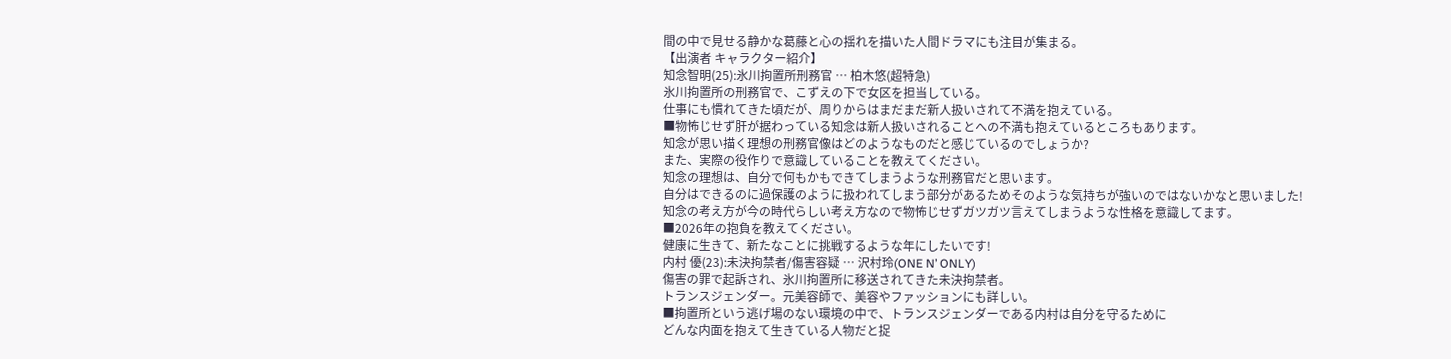間の中で見せる静かな葛藤と心の揺れを描いた人間ドラマにも注目が集まる。
【出演者 キャラクター紹介】
知念智明(25):氷川拘置所刑務官 … 柏木悠(超特急)
氷川拘置所の刑務官で、こずえの下で女区を担当している。
仕事にも慣れてきた頃だが、周りからはまだまだ新人扱いされて不満を抱えている。
■物怖じせず肝が据わっている知念は新人扱いされることへの不満も抱えているところもあります。
知念が思い描く理想の刑務官像はどのようなものだと感じているのでしょうか?
また、実際の役作りで意識していることを教えてください。
知念の理想は、自分で何もかもできてしまうような刑務官だと思います。
自分はできるのに過保護のように扱われてしまう部分があるためそのような気持ちが強いのではないかなと思いました!
知念の考え方が今の時代らしい考え方なので物怖じせずガツガツ言えてしまうような性格を意識してます。
■2026年の抱負を教えてください。
健康に生きて、新たなことに挑戦するような年にしたいです!
内村 優(23):未決拘禁者/傷害容疑 … 沢村玲(ONE N’ ONLY)
傷害の罪で起訴され、氷川拘置所に移送されてきた未決拘禁者。
トランスジェンダー。元美容師で、美容やファッションにも詳しい。
■拘置所という逃げ場のない環境の中で、トランスジェンダーである内村は自分を守るために
どんな内面を抱えて生きている人物だと捉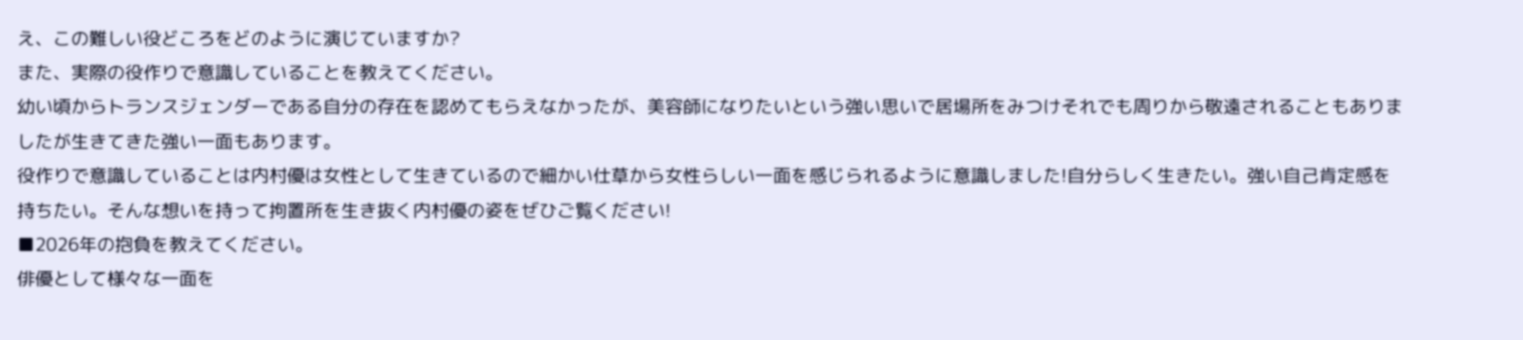え、この難しい役どころをどのように演じていますか?
また、実際の役作りで意識していることを教えてください。
幼い頃からトランスジェンダーである自分の存在を認めてもらえなかったが、美容師になりたいという強い思いで居場所をみつけそれでも周りから敬遠されることもありましたが生きてきた強い一面もあります。
役作りで意識していることは内村優は女性として生きているので細かい仕草から女性らしい一面を感じられるように意識しました!自分らしく生きたい。強い自己肯定感を持ちたい。そんな想いを持って拘置所を生き抜く内村優の姿をぜひご覧ください!
■2026年の抱負を教えてください。
俳優として様々な一面を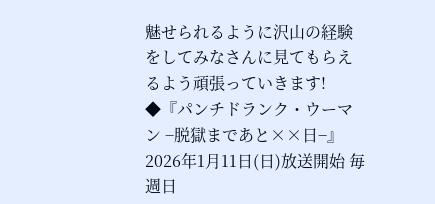魅せられるように沢山の経験をしてみなさんに見てもらえるよう頑張っていきます!
◆『パンチドランク・ウーマン −脱獄まであと××日−』
2026年1月11日(日)放送開始 毎週日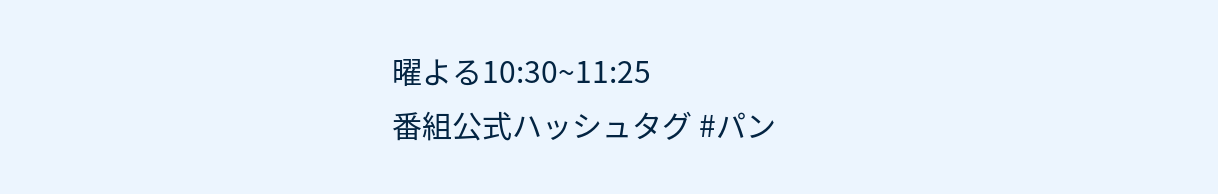曜よる10:30~11:25
番組公式ハッシュタグ #パン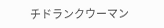チドランクウーマン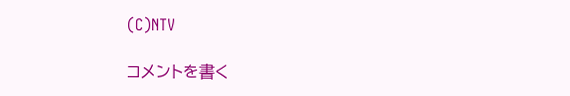(C)NTV

コメントを書く